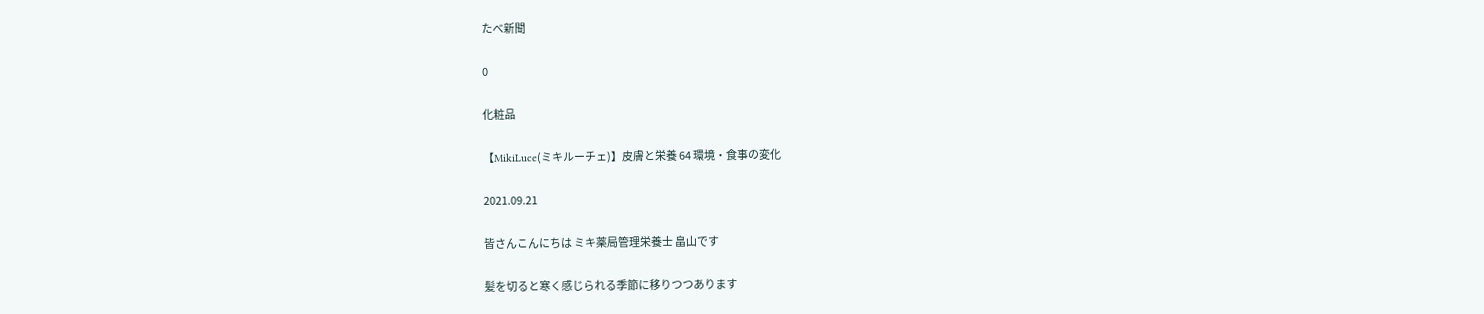たべ新聞

0

化粧品

【MikiLuce(ミキルーチェ)】皮膚と栄養 64 環境・食事の変化

2021.09.21

皆さんこんにちは ミキ薬局管理栄養士 畠山です

髪を切ると寒く感じられる季節に移りつつあります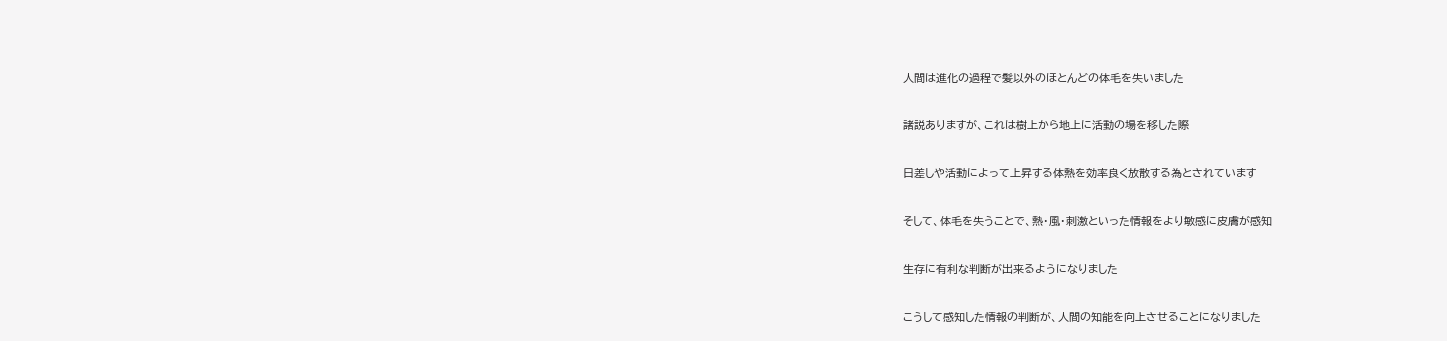人間は進化の過程で髪以外のほとんどの体毛を失いました

諸説ありますが、これは樹上から地上に活動の場を移した際

日差しや活動によって上昇する体熱を効率良く放散する為とされています

そして、体毛を失うことで、熱・風・刺激といった情報をより敏感に皮膚が感知

生存に有利な判断が出来るようになりました

こうして感知した情報の判断が、人間の知能を向上させることになりました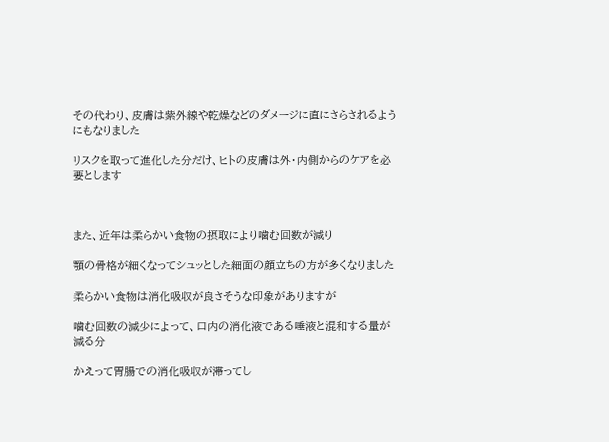その代わり、皮膚は紫外線や乾燥などのダメージに直にさらされるようにもなりました

リスクを取って進化した分だけ、ヒトの皮膚は外・内側からのケアを必要とします



また、近年は柔らかい食物の摂取により噛む回数が減り

顎の骨格が細くなってシュッとした細面の顔立ちの方が多くなりました

柔らかい食物は消化吸収が良さそうな印象がありますが

噛む回数の減少によって、口内の消化液である唾液と混和する量が減る分

かえって胃腸での消化吸収が滞ってし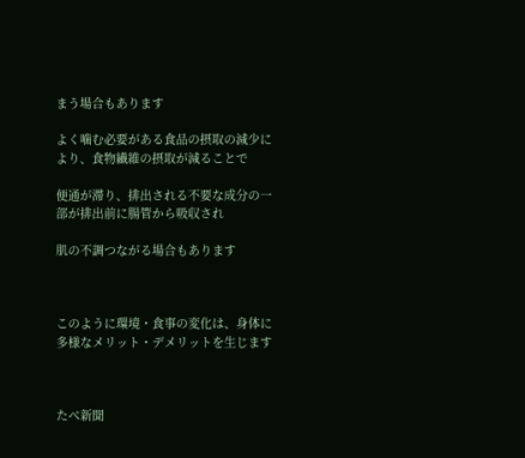まう場合もあります

よく噛む必要がある食品の摂取の減少により、食物繊維の摂取が減ることで

便通が滞り、排出される不要な成分の一部が排出前に腸管から吸収され

肌の不調つながる場合もあります



このように環境・食事の変化は、身体に多様なメリット・デメリットを生じます



たべ新聞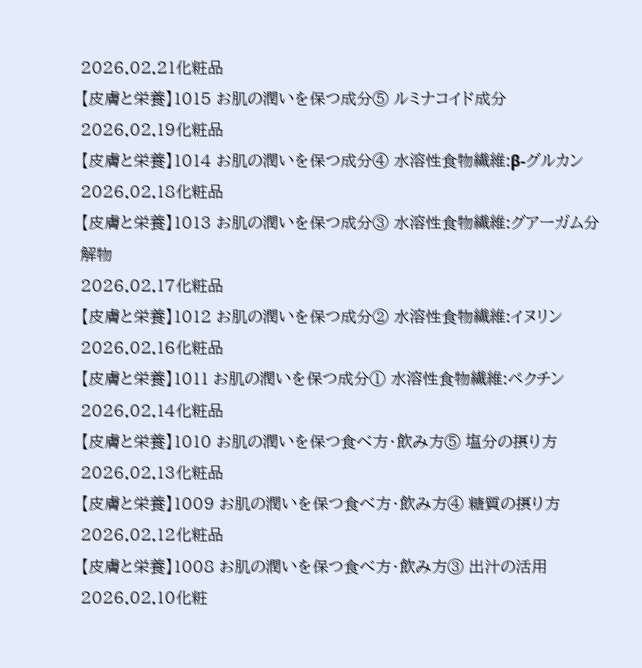2026.02.21化粧品
【皮膚と栄養】1015 お肌の潤いを保つ成分⑤ ルミナコイド成分
2026.02.19化粧品
【皮膚と栄養】1014 お肌の潤いを保つ成分④ 水溶性食物繊維:β‐グルカン
2026.02.18化粧品
【皮膚と栄養】1013 お肌の潤いを保つ成分③ 水溶性食物繊維:グアーガム分解物
2026.02.17化粧品
【皮膚と栄養】1012 お肌の潤いを保つ成分② 水溶性食物繊維:イヌリン
2026.02.16化粧品
【皮膚と栄養】1011 お肌の潤いを保つ成分① 水溶性食物繊維:ペクチン
2026.02.14化粧品
【皮膚と栄養】1010 お肌の潤いを保つ食べ方・飲み方⑤ 塩分の摂り方
2026.02.13化粧品
【皮膚と栄養】1009 お肌の潤いを保つ食べ方・飲み方④ 糖質の摂り方
2026.02.12化粧品
【皮膚と栄養】1008 お肌の潤いを保つ食べ方・飲み方③ 出汁の活用
2026.02.10化粧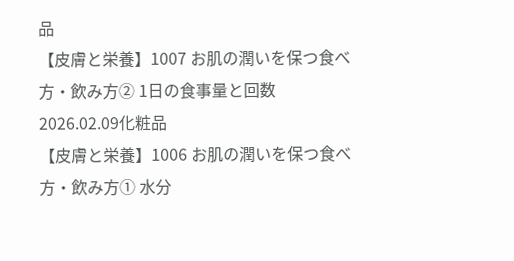品
【皮膚と栄養】1007 お肌の潤いを保つ食べ方・飲み方② 1日の食事量と回数
2026.02.09化粧品
【皮膚と栄養】1006 お肌の潤いを保つ食べ方・飲み方① 水分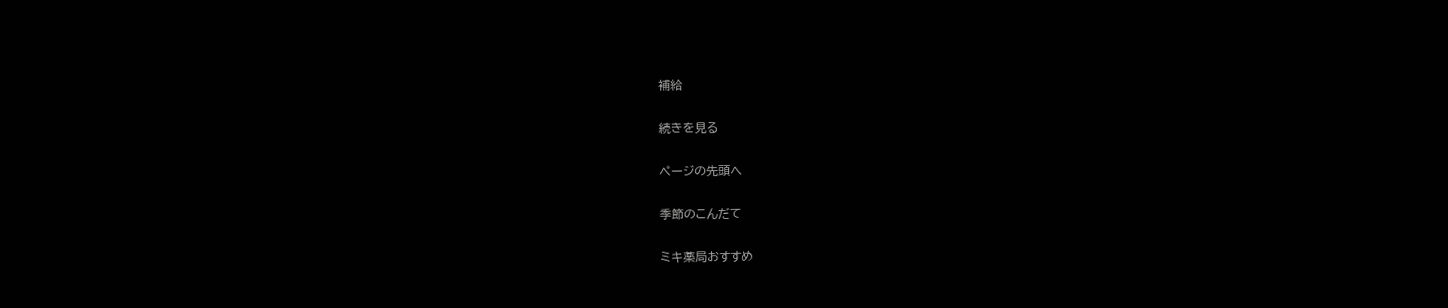補給

続きを見る

ページの先頭へ

季節のこんだて

ミキ薬局おすすめ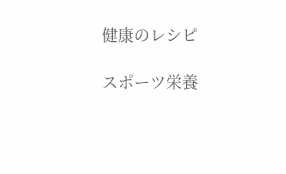健康のレシピ

スポーツ栄養